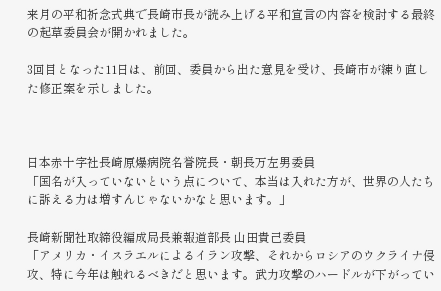来月の平和祈念式典で長崎市長が読み上げる平和宣言の内容を検討する最終の起草委員会が開かれました。

3回目となった11日は、前回、委員から出た意見を受け、長崎市が練り直した修正案を示しました。



日本赤十字社長崎原爆病院名誉院長・朝長万左男委員
「国名が入っていないという点について、本当は入れた方が、世界の人たちに訴える力は増すんじゃないかなと思います。」

長崎新聞社取締役編成局長兼報道部長 山田貴己委員
「アメリカ・イスラエルによるイラン攻撃、それからロシアのウクライナ侵攻、特に今年は触れるべきだと思います。武力攻撃のハードルが下がってい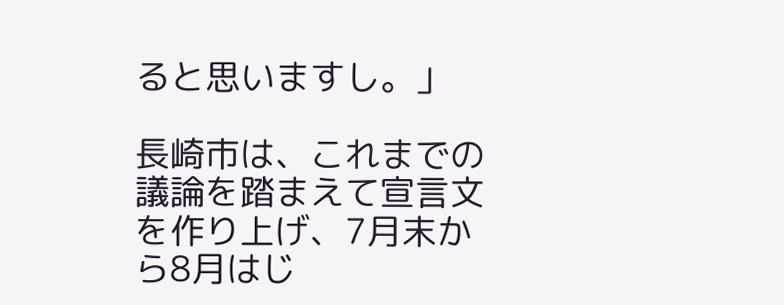ると思いますし。」

長崎市は、これまでの議論を踏まえて宣言文を作り上げ、7月末から8月はじ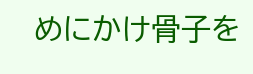めにかけ骨子を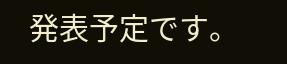発表予定です。